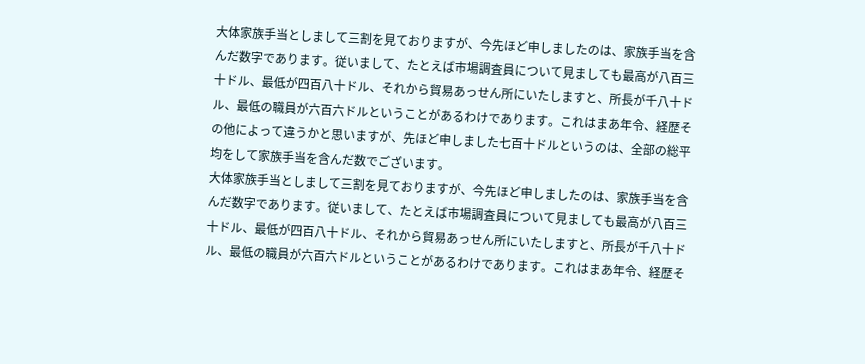大体家族手当としまして三割を見ておりますが、今先ほど申しましたのは、家族手当を含んだ数字であります。従いまして、たとえば市場調査員について見ましても最高が八百三十ドル、最低が四百八十ドル、それから貿易あっせん所にいたしますと、所長が千八十ドル、最低の職員が六百六ドルということがあるわけであります。これはまあ年令、経歴その他によって違うかと思いますが、先ほど申しました七百十ドルというのは、全部の総平均をして家族手当を含んだ数でございます。
大体家族手当としまして三割を見ておりますが、今先ほど申しましたのは、家族手当を含んだ数字であります。従いまして、たとえば市場調査員について見ましても最高が八百三十ドル、最低が四百八十ドル、それから貿易あっせん所にいたしますと、所長が千八十ドル、最低の職員が六百六ドルということがあるわけであります。これはまあ年令、経歴そ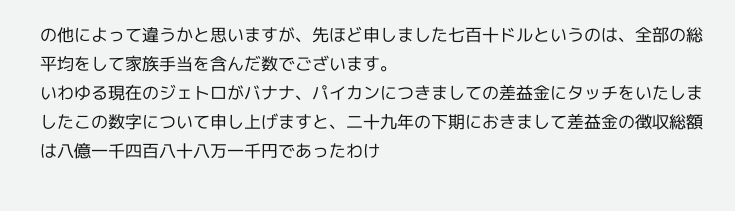の他によって違うかと思いますが、先ほど申しました七百十ドルというのは、全部の総平均をして家族手当を含んだ数でございます。
いわゆる現在のジェトロがバナナ、パイカンにつきましての差益金にタッチをいたしましたこの数字について申し上げますと、二十九年の下期におきまして差益金の徴収総額は八億一千四百八十八万一千円であったわけ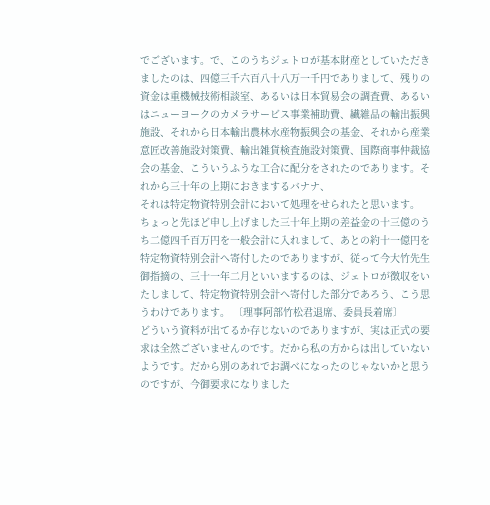でございます。で、このうちジェトロが基本財産としていただきましたのは、四億三千六百八十八万一千円でありまして、残りの資金は重機械技術相談室、あるいは日本貿易会の調査費、あるいはニューヨークのカメラサービス事業補助費、繊維品の輸出振興施設、それから日本輸出農林水産物振興会の基金、それから産業意匠改善施設対策費、輸出雑貨検査施設対策費、国際商事仲裁協会の基金、こういうふうな工合に配分をされたのであります。それから三十年の上期におきまするバナナ、
それは特定物資特別会計において処理をせられたと思います。
ちょっと先ほど申し上げました三十年上期の差益金の十三億のうち二億四千百万円を一般会計に入れまして、あとの約十一億円を特定物資特別会計へ寄付したのでありますが、従って今大竹先生御指摘の、三十一年二月といいまするのは、ジェトロが徴収をいたしまして、特定物資特別会計へ寄付した部分であろう、こう思うわけであります。 〔理事阿部竹松君退席、委員長着席〕
どういう資料が出てるか存じないのでありますが、実は正式の要求は全然ございませんのです。だから私の方からは出していないようです。だから別のあれでお調べになったのじゃないかと思うのですが、今御要求になりました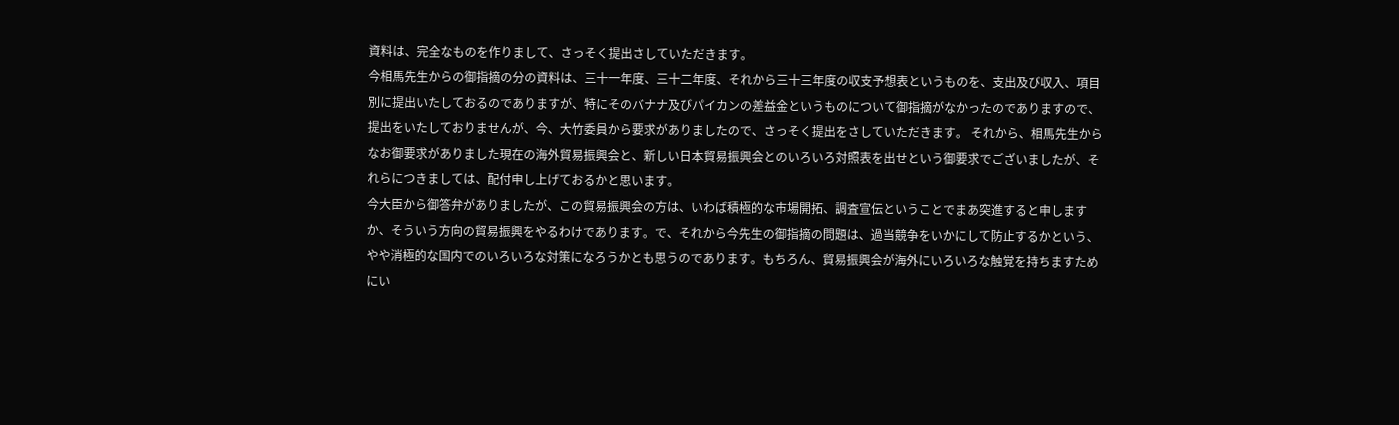資料は、完全なものを作りまして、さっそく提出さしていただきます。
今相馬先生からの御指摘の分の資料は、三十一年度、三十二年度、それから三十三年度の収支予想表というものを、支出及び収入、項目別に提出いたしておるのでありますが、特にそのバナナ及びパイカンの差益金というものについて御指摘がなかったのでありますので、提出をいたしておりませんが、今、大竹委員から要求がありましたので、さっそく提出をさしていただきます。 それから、相馬先生からなお御要求がありました現在の海外貿易振興会と、新しい日本貿易振興会とのいろいろ対照表を出せという御要求でございましたが、それらにつきましては、配付申し上げておるかと思います。
今大臣から御答弁がありましたが、この貿易振興会の方は、いわば積極的な市場開拓、調査宣伝ということでまあ突進すると申しますか、そういう方向の貿易振興をやるわけであります。で、それから今先生の御指摘の問題は、過当競争をいかにして防止するかという、やや消極的な国内でのいろいろな対策になろうかとも思うのであります。もちろん、貿易振興会が海外にいろいろな触覚を持ちますためにい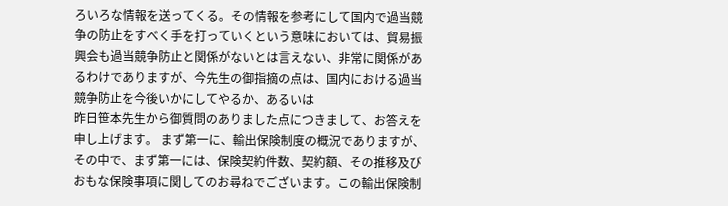ろいろな情報を送ってくる。その情報を参考にして国内で過当競争の防止をすべく手を打っていくという意味においては、貿易振興会も過当競争防止と関係がないとは言えない、非常に関係があるわけでありますが、今先生の御指摘の点は、国内における過当競争防止を今後いかにしてやるか、あるいは
昨日笹本先生から御質問のありました点につきまして、お答えを申し上げます。 まず第一に、輸出保険制度の概況でありますが、その中で、まず第一には、保険契約件数、契約額、その推移及びおもな保険事項に関してのお尋ねでございます。この輸出保険制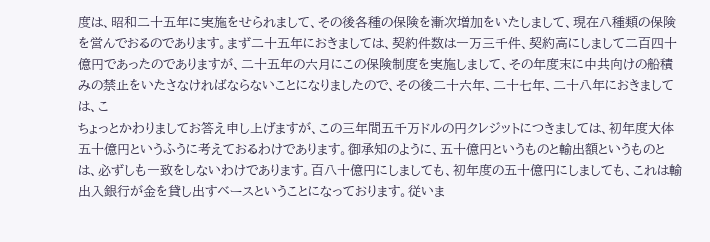度は、昭和二十五年に実施をせられまして、その後各種の保険を漸次増加をいたしまして、現在八種類の保険を営んでおるのであります。まず二十五年におきましては、契約件数は一万三千件、契約高にしまして二百四十億円であったのでありますが、二十五年の六月にこの保険制度を実施しまして、その年度末に中共向けの船積みの禁止をいたさなければならないことになりましたので、その後二十六年、二十七年、二十八年におきましては、こ
ちょっとかわりましてお答え申し上げますが、この三年間五千万ドルの円クレジットにつきましては、初年度大体五十億円というふうに考えておるわけであります。御承知のように、五十億円というものと輸出額というものとは、必ずしも一致をしないわけであります。百八十億円にしましても、初年度の五十億円にしましても、これは輸出入銀行が金を貸し出すベースということになっております。従いま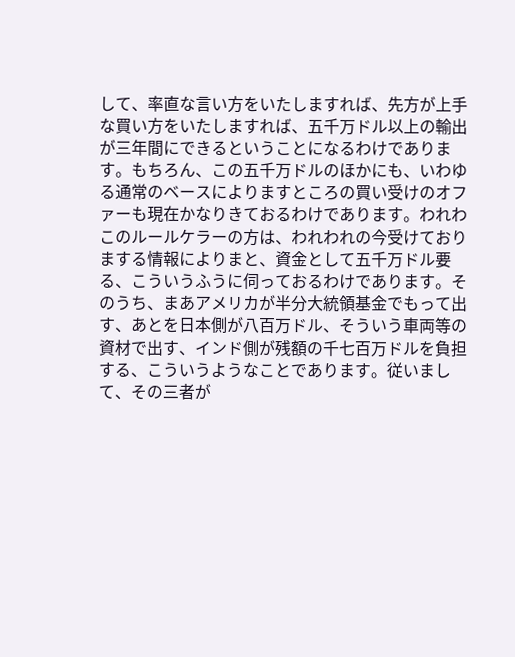して、率直な言い方をいたしますれば、先方が上手な買い方をいたしますれば、五千万ドル以上の輸出が三年間にできるということになるわけであります。もちろん、この五千万ドルのほかにも、いわゆる通常のベースによりますところの買い受けのオファーも現在かなりきておるわけであります。われわ
このルールケラーの方は、われわれの今受けておりまする情報によりまと、資金として五千万ドル要る、こういうふうに伺っておるわけであります。そのうち、まあアメリカが半分大統領基金でもって出す、あとを日本側が八百万ドル、そういう車両等の資材で出す、インド側が残額の千七百万ドルを負担する、こういうようなことであります。従いまして、その三者が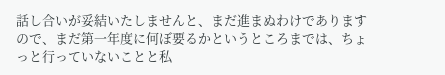話し合いが妥結いたしませんと、まだ進まぬわけでありますので、まだ第一年度に何ぼ要るかというところまでは、ちょっと行っていないことと私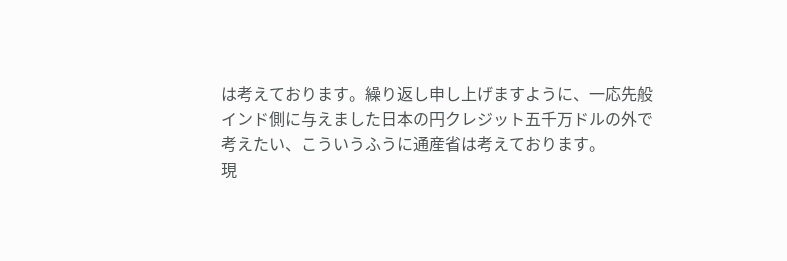は考えております。繰り返し申し上げますように、一応先般インド側に与えました日本の円クレジット五千万ドルの外で考えたい、こういうふうに通産省は考えております。
現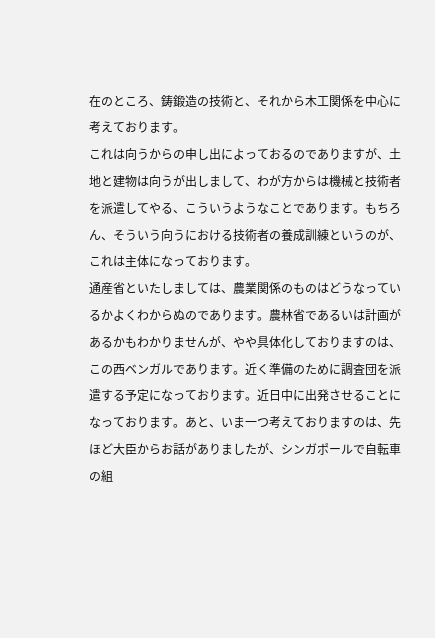在のところ、鋳鍛造の技術と、それから木工関係を中心に考えております。
これは向うからの申し出によっておるのでありますが、土地と建物は向うが出しまして、わが方からは機械と技術者を派遣してやる、こういうようなことであります。もちろん、そういう向うにおける技術者の養成訓練というのが、これは主体になっております。
通産省といたしましては、農業関係のものはどうなっているかよくわからぬのであります。農林省であるいは計画があるかもわかりませんが、やや具体化しておりますのは、この西ベンガルであります。近く準備のために調査団を派遣する予定になっております。近日中に出発させることになっております。あと、いま一つ考えておりますのは、先ほど大臣からお話がありましたが、シンガポールで自転車の組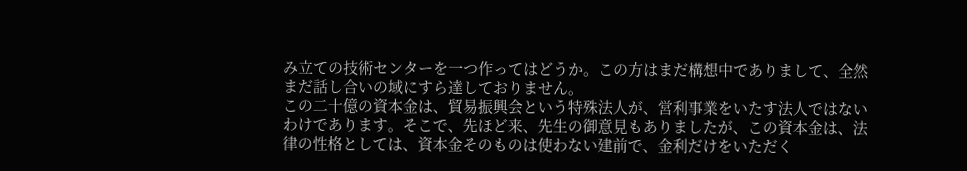み立ての技術センターを一つ作ってはどうか。この方はまだ構想中でありまして、全然まだ話し合いの域にすら達しておりません。
この二十億の資本金は、貿易振興会という特殊法人が、営利事業をいたす法人ではないわけであります。そこで、先ほど来、先生の御意見もありましたが、この資本金は、法律の性格としては、資本金そのものは使わない建前で、金利だけをいただく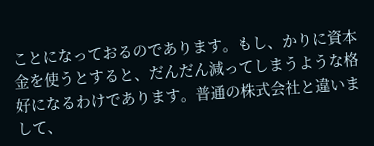ことになっておるのであります。もし、かりに資本金を使うとすると、だんだん減ってしまうような格好になるわけであります。普通の株式会社と違いまして、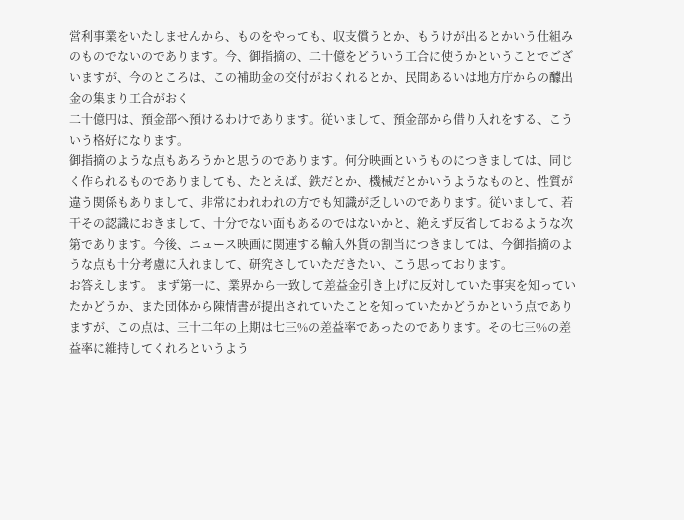営利事業をいたしませんから、ものをやっても、収支償うとか、もうけが出るとかいう仕組みのものでないのであります。今、御指摘の、二十億をどういう工合に使うかということでございますが、今のところは、この補助金の交付がおくれるとか、民間あるいは地方庁からの醵出金の集まり工合がおく
二十億円は、預金部へ預けるわけであります。従いまして、預金部から借り入れをする、こういう格好になります。
御指摘のような点もあろうかと思うのであります。何分映画というものにつきましては、同じく作られるものでありましても、たとえば、鉄だとか、機械だとかいうようなものと、性質が違う関係もありまして、非常にわれわれの方でも知識が乏しいのであります。従いまして、若干その認識におきまして、十分でない面もあるのではないかと、絶えず反省しておるような次第であります。今後、ニュース映画に関連する輸入外貨の割当につきましては、今御指摘のような点も十分考慮に入れまして、研究さしていただきたい、こう思っております。
お答えします。 まず第一に、業界から一致して差益金引き上げに反対していた事実を知っていたかどうか、また団体から陳情書が提出されていたことを知っていたかどうかという点でありますが、この点は、三十二年の上期は七三%の差益率であったのであります。その七三%の差益率に維持してくれろというよう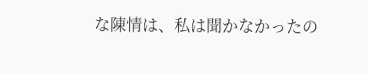な陳情は、私は聞かなかったの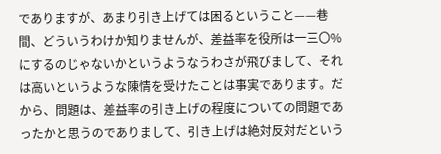でありますが、あまり引き上げては困るということ——巷間、どういうわけか知りませんが、差益率を役所は一三〇%にするのじゃないかというようなうわさが飛びまして、それは高いというような陳情を受けたことは事実であります。だから、問題は、差益率の引き上げの程度についての問題であったかと思うのでありまして、引き上げは絶対反対だという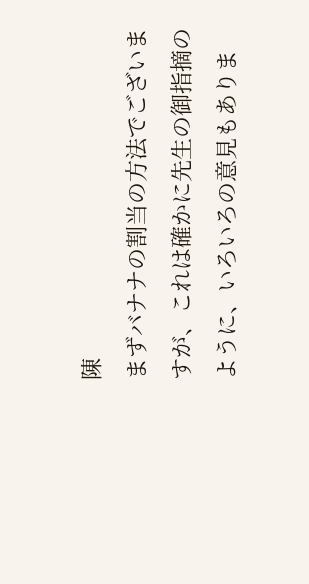陳
まずバナナの割当の方法でございますが、これは確かに先生の御指摘のように、いろいろの意見もありま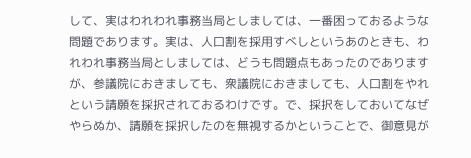して、実はわれわれ事務当局としましては、一番困っておるような問題であります。実は、人口割を採用すべしというあのときも、われわれ事務当局としましては、どうも問題点もあったのでありますが、参議院におきましても、衆議院におきましても、人口割をやれという請願を採択されておるわけです。で、採択をしておいてなぜやらぬか、請願を採択したのを無視するかということで、御意見が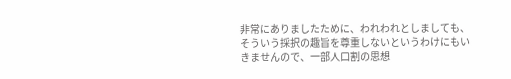非常にありましたために、われわれとしましても、そういう採択の趣旨を尊重しないというわけにもいきませんので、一部人口割の思想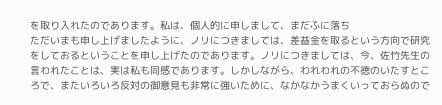を取り入れたのであります。私は、個人的に申しまして、まだふに落ち
ただいまも申し上げましたように、ノリにつきましては、差益金を取るという方向で研究をしておるということを申し上げたのであります。ノリにつきましては、今、佐竹先生の言われたことは、実は私も同感であります。しかしながら、われわれの不徳のいたすところで、またいろいろ反対の御意見も非常に強いために、なかなかうまくいっておらぬので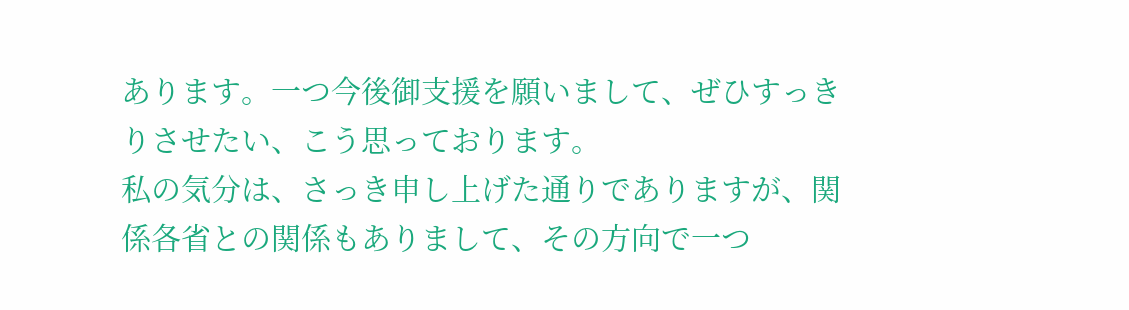あります。一つ今後御支援を願いまして、ぜひすっきりさせたい、こう思っております。
私の気分は、さっき申し上げた通りでありますが、関係各省との関係もありまして、その方向で一つ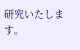研究いたします。